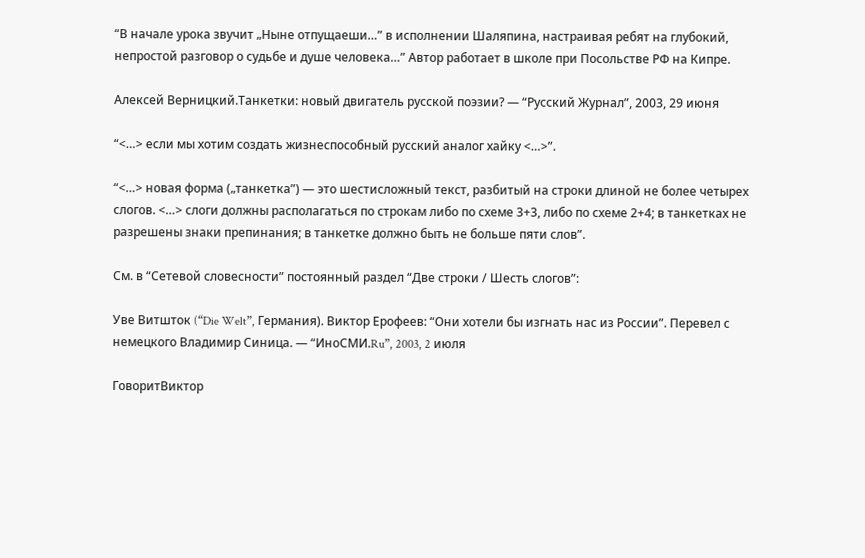“В начале урока звучит „Ныне отпущаеши…” в исполнении Шаляпина, настраивая ребят на глубокий, непростой разговор о судьбе и душе человека…” Автор работает в школе при Посольстве РФ на Кипре.

Алексей Верницкий.Танкетки: новый двигатель русской поэзии? — “Русский Журнал”, 2003, 29 июня

“<…> если мы хотим создать жизнеспособный русский аналог хайку <…>”.

“<…> новая форма („танкетка”) — это шестисложный текст, разбитый на строки длиной не более четырех слогов. <…> слоги должны располагаться по строкам либо по схеме 3+3, либо по схеме 2+4; в танкетках не разрешены знаки препинания; в танкетке должно быть не больше пяти слов”.

См. в “Сетевой словесности” постоянный раздел “Две строки / Шесть слогов”:

Уве Витшток (“Die Welt”, Германия). Виктор Ерофеев: “Они хотели бы изгнать нас из России”. Перевел с немецкого Владимир Синица. — “ИноСМИ.Ru”, 2003, 2 июля

ГоворитВиктор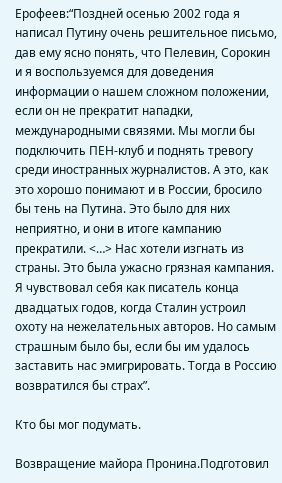Ерофеев:“Поздней осенью 2002 года я написал Путину очень решительное письмо, дав ему ясно понять, что Пелевин, Сорокин и я воспользуемся для доведения информации о нашем сложном положении, если он не прекратит нападки, международными связями. Мы могли бы подключить ПЕН-клуб и поднять тревогу среди иностранных журналистов. А это, как это хорошо понимают и в России, бросило бы тень на Путина. Это было для них неприятно, и они в итоге кампанию прекратили. <…> Нас хотели изгнать из страны. Это была ужасно грязная кампания. Я чувствовал себя как писатель конца двадцатых годов, когда Сталин устроил охоту на нежелательных авторов. Но самым страшным было бы, если бы им удалось заставить нас эмигрировать. Тогда в Россию возвратился бы страх”.

Кто бы мог подумать.

Возвращение майора Пронина.Подготовил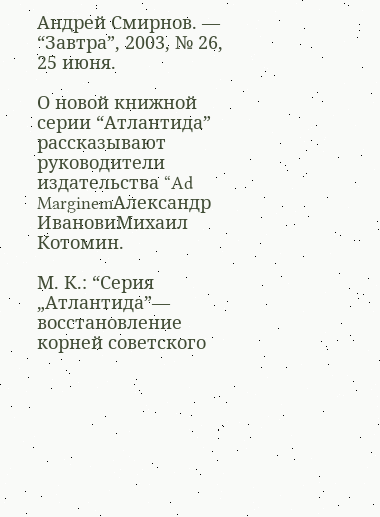Андрей Смирнов. — “Завтра”, 2003, № 26, 25 июня.

О новой книжной серии “Атлантида” рассказывают руководители издательства “Ad MarginemАлександр ИвановиМихаил Котомин.

М. К.: “Серия „Атлантида”— восстановление корней советского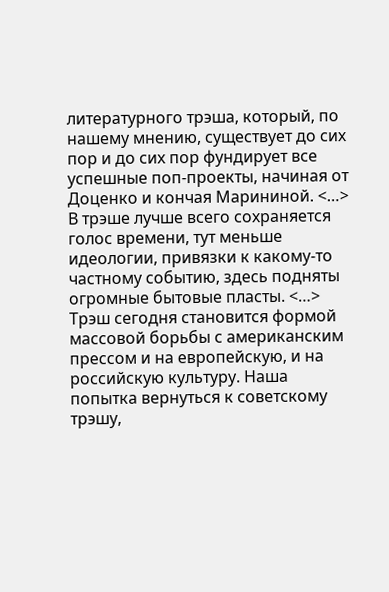литературного трэша, который, по нашему мнению, существует до сих пор и до сих пор фундирует все успешные поп-проекты, начиная от Доценко и кончая Марининой. <…> В трэше лучше всего сохраняется голос времени, тут меньше идеологии, привязки к какому-то частному событию, здесь подняты огромные бытовые пласты. <…> Трэш сегодня становится формой массовой борьбы с американским прессом и на европейскую, и на российскую культуру. Наша попытка вернуться к советскому трэшу,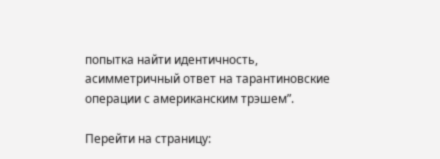попытка найти идентичность, асимметричный ответ на тарантиновские операции с американским трэшем”.

Перейти на страницу: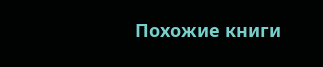Похожие книги